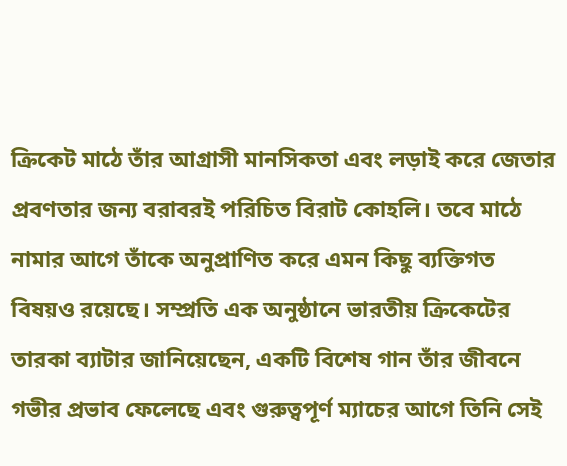ক্রিকেট মাঠে তাঁর আগ্রাসী মানসিকতা এবং লড়াই করে জেতার প্রবণতার জন্য বরাবরই পরিচিত বিরাট কোহলি। তবে মাঠে নামার আগে তাঁকে অনুপ্রাণিত করে এমন কিছু ব্যক্তিগত বিষয়ও রয়েছে। সম্প্রতি এক অনুষ্ঠানে ভারতীয় ক্রিকেটের তারকা ব্যাটার জানিয়েছেন, একটি বিশেষ গান তাঁর জীবনে গভীর প্রভাব ফেলেছে এবং গুরুত্বপূর্ণ ম্যাচের আগে তিনি সেই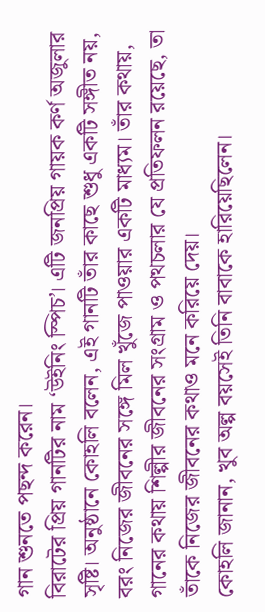গান শুনতে পছন্দ করেন।
বিরাটের প্রিয় গানটির নাম ‘উইনিং স্পিচ’। এটি জনপ্রিয় গায়ক কর্ণ অজুলার সৃষ্টি। অনুষ্ঠানে কোহলি বলেন, এই গানটি তাঁর কাছে শুধু একটি সঙ্গীত নয়, বরং নিজের জীবনের সঙ্গে মিল খুঁজে পাওয়ার একটি মাধ্যম। তাঁর কথায়, গানের কথায় শিল্পীর জীবনের সংগ্রাম ও পথচলার যে প্রতিফলন রয়েছে, তা তাঁকে নিজের জীবনের কথাও মনে করিয়ে দেয়।
কোহলি জানান, খুব অল্প বয়সেই তিনি বাবাকে হারিয়েছিলেন।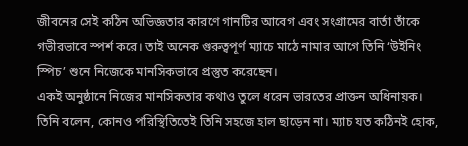জীবনের সেই কঠিন অভিজ্ঞতার কারণে গানটির আবেগ এবং সংগ্রামের বার্তা তাঁকে গভীরভাবে স্পর্শ করে। তাই অনেক গুরুত্বপূর্ণ ম্যাচে মাঠে নামার আগে তিনি ‘উইনিং স্পিচ’ শুনে নিজেকে মানসিকভাবে প্রস্তুত করেছেন।
একই অনুষ্ঠানে নিজের মানসিকতার কথাও তুলে ধরেন ভারতের প্রাক্তন অধিনায়ক। তিনি বলেন, কোনও পরিস্থিতিতেই তিনি সহজে হাল ছাড়েন না। ম্যাচ যত কঠিনই হোক,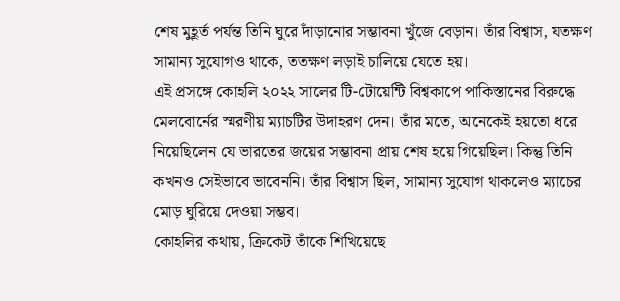শেষ মুহূর্ত পর্যন্ত তিনি ঘুরে দাঁড়ানোর সম্ভাবনা খুঁজে বেড়ান। তাঁর বিশ্বাস, যতক্ষণ সামান্য সুযোগও থাকে, ততক্ষণ লড়াই চালিয়ে যেতে হয়।
এই প্রসঙ্গে কোহলি ২০২২ সালের টি-টোয়েন্টি বিশ্বকাপে পাকিস্তানের বিরুদ্ধে মেলবোর্নের স্মরণীয় ম্যাচটির উদাহরণ দেন। তাঁর মতে, অনেকেই হয়তো ধরে নিয়েছিলেন যে ভারতের জয়ের সম্ভাবনা প্রায় শেষ হয়ে গিয়েছিল। কিন্তু তিনি কখনও সেইভাবে ভাবেননি। তাঁর বিশ্বাস ছিল, সামান্য সুযোগ থাকলেও ম্যাচের মোড় ঘুরিয়ে দেওয়া সম্ভব।
কোহলির কথায়, ক্রিকেট তাঁকে শিখিয়েছে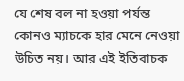যে শেষ বল না হওয়া পর্যন্ত কোনও ম্যাচকে হার মেনে নেওয়া উচিত নয়। আর এই ইতিবাচক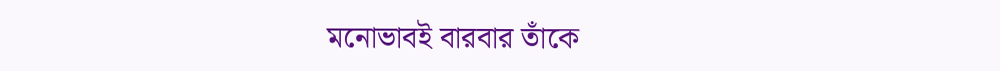মনোভাবই বারবার তাঁকে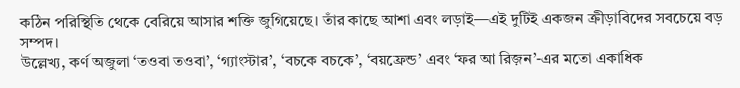কঠিন পরিস্থিতি থেকে বেরিয়ে আসার শক্তি জুগিয়েছে। তাঁর কাছে আশা এবং লড়াই—এই দুটিই একজন ক্রীড়াবিদের সবচেয়ে বড় সম্পদ।
উল্লেখ্য, কর্ণ অজুলা ‘তওবা তওবা’, ‘গ্যাংস্টার’, ‘বচকে বচকে’, ‘বয়ফ্রেন্ড’ এবং ‘ফর আ রিজ়ন’-এর মতো একাধিক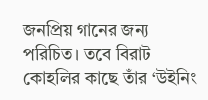জনপ্রিয় গানের জন্য পরিচিত। তবে বিরাট কোহলির কাছে তাঁর ‘উইনিং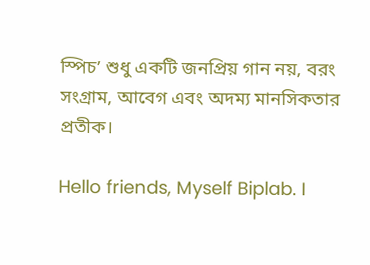স্পিচ’ শুধু একটি জনপ্রিয় গান নয়, বরং সংগ্রাম, আবেগ এবং অদম্য মানসিকতার প্রতীক।

Hello friends, Myself Biplab. I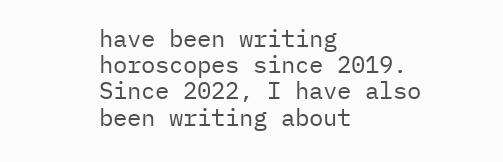have been writing horoscopes since 2019. Since 2022, I have also been writing about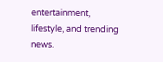entertainment, lifestyle, and trending news.